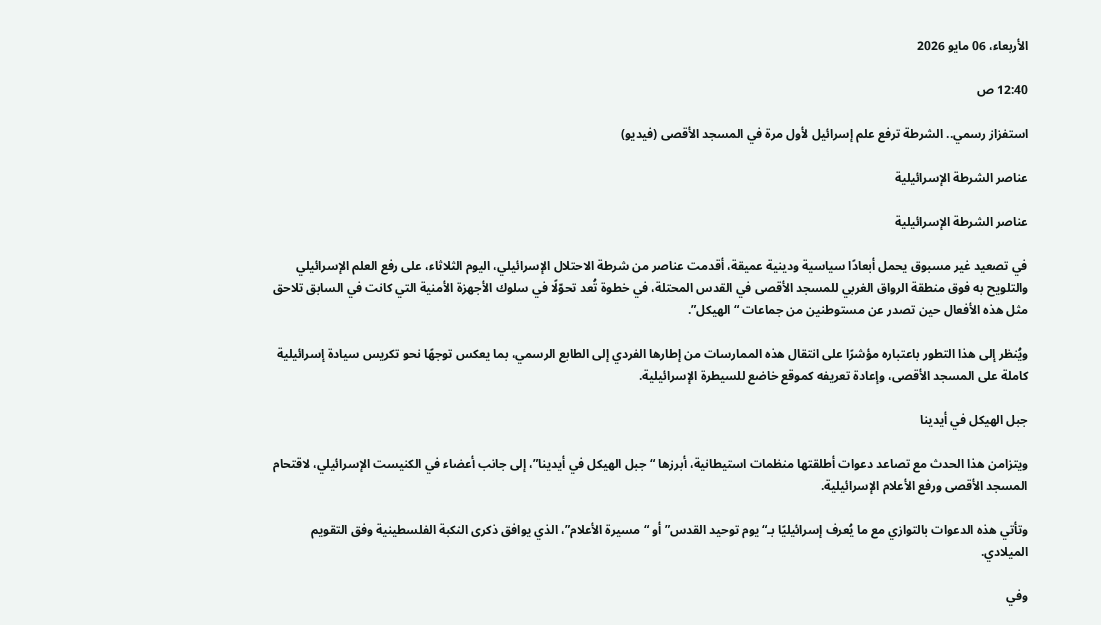الأربعاء، 06 مايو 2026

12:40 ص

استفزاز رسمي.. الشرطة ترفع علم إسرائيل لأول مرة في المسجد الأقصى (فيديو)

عناصر الشرطة الإسرائيلية

عناصر الشرطة الإسرائيلية

في تصعيد غير مسبوق يحمل أبعادًا سياسية ودينية عميقة، أقدمت عناصر من شرطة الاحتلال الإسرائيلي، اليوم الثلاثاء، على رفع العلم الإسرائيلي والتلويح به فوق منطقة الرواق الغربي للمسجد الأقصى في القدس المحتلة، في خطوة تُعد تحوّلًا في سلوك الأجهزة الأمنية التي كانت في السابق تلاحق مثل هذه الأفعال حين تصدر عن مستوطنين من جماعات “الهيكل”.

ويُنظر إلى هذا التطور باعتباره مؤشرًا على انتقال هذه الممارسات من إطارها الفردي إلى الطابع الرسمي، بما يعكس توجهًا نحو تكريس سيادة إسرائيلية كاملة على المسجد الأقصى، وإعادة تعريفه كموقع خاضع للسيطرة الإسرائيلية.

جبل الهيكل في أيدينا

ويتزامن هذا الحدث مع تصاعد دعوات أطلقتها منظمات استيطانية، أبرزها “جبل الهيكل في أيدينا”، إلى جانب أعضاء في الكنيست الإسرائيلي، لاقتحام المسجد الأقصى ورفع الأعلام الإسرائيلية.

وتأتي هذه الدعوات بالتوازي مع ما يُعرف إسرائيليًا بـ“يوم توحيد القدس” أو “مسيرة الأعلام”، الذي يوافق ذكرى النكبة الفلسطينية وفق التقويم الميلادي.

وفي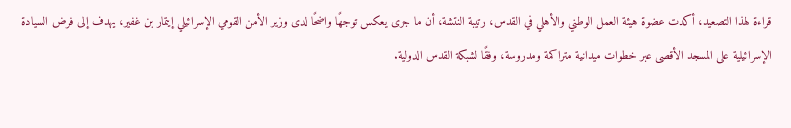قراءة لهذا التصعيد، أكدت عضوة هيئة العمل الوطني والأهلي في القدس، رتيبة النتشة، أن ما جرى يعكس توجهًا واضحًا لدى وزير الأمن القومي الإسرائيلي إيتمار بن غفير، يهدف إلى فرض السيادة الإسرائيلية على المسجد الأقصى عبر خطوات ميدانية متراكمة ومدروسة، وفقًا لشبكة القدس الدولية.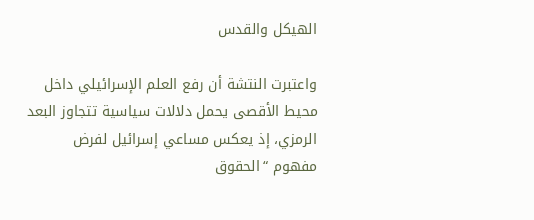الهيكل والقدس

واعتبرت النتشة أن رفع العلم الإسرائيلي داخل محيط الأقصى يحمل دلالات سياسية تتجاوز البعد الرمزي، إذ يعكس مساعي إسرائيل لفرض مفهوم “الحقوق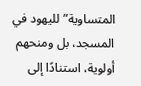المتساوية” لليهود في المسجد، بل ومنحهم أولوية، استنادًا إلى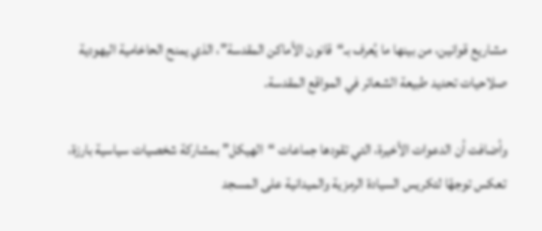مشاريع قوانين، من بينها ما يُعرف بـ“قانون الأماكن المقدسة”، الذي يمنح الحاخامية اليهودية صلاحيات تحديد طبيعة الشعائر في المواقع المقدسة.

وأضافت أن الدعوات الأخيرة، التي تقودها جماعات “الهيكل” بمشاركة شخصيات سياسية بارزة، تعكس توجهًا لتكريس السيادة الرمزية والميدانية على المسجد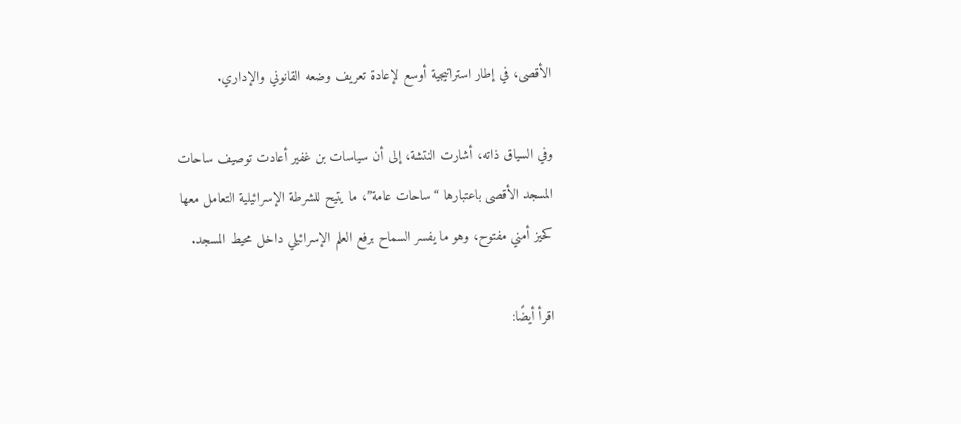الأقصى، في إطار استراتيجية أوسع لإعادة تعريف وضعه القانوني والإداري.

وفي السياق ذاته، أشارت النتشة، إلى أن سياسات بن غفير أعادت توصيف ساحات المسجد الأقصى باعتبارها “ساحات عامة”، ما يتيح للشرطة الإسرائيلية التعامل معها كحيز أمني مفتوح، وهو ما يفسر السماح برفع العلم الإسرائيلي داخل محيط المسجد.

اقرأ أيضًا: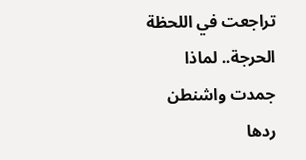تراجعت في اللحظة الحرجة.. لماذا جمدت واشنطن ردها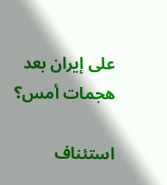على إيران بعد هجمات أمس؟

استئناف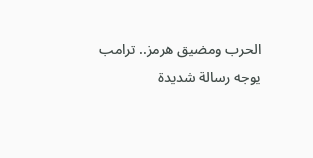الحرب ومضيق هرمز.. ترامب يوجه رسالة شديدة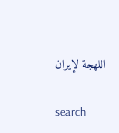اللهجة لإيران

search